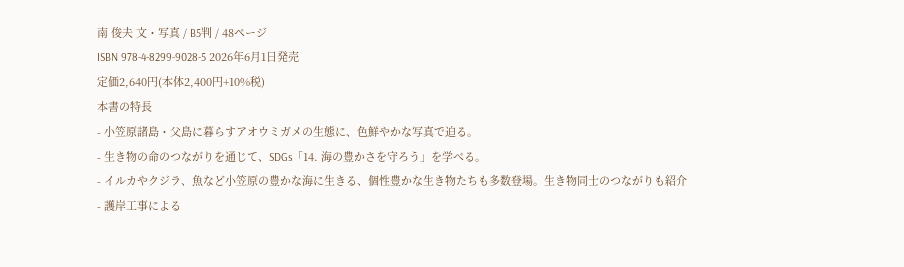南 俊夫 文・写真 / B5判 / 48ページ
ISBN 978-4-8299-9028-5 2026年6月1日発売
定価2,640円(本体2,400円+10%税)
本書の特長
- 小笠原諸島・父島に暮らすアオウミガメの生態に、色鮮やかな写真で迫る。
- 生き物の命のつながりを通じて、SDGs「14. 海の豊かさを守ろう」を学べる。
- イルカやクジラ、魚など小笠原の豊かな海に生きる、個性豊かな生き物たちも多数登場。生き物同士のつながりも紹介
- 護岸工事による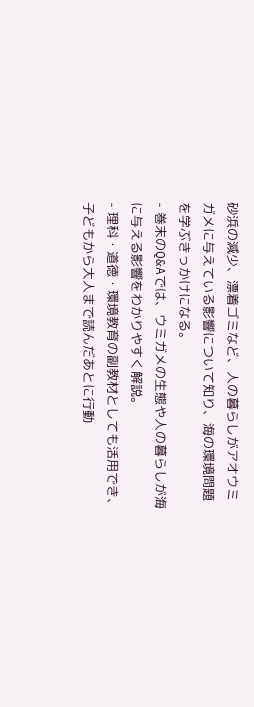砂浜の減少、漂着ゴミなど、人の暮らしがアオウミガメに与えている影響について知り、海の環境問題を学ぶきっかけになる。
- 巻末のQ&Aでは、ウミガメの生態や人の暮らしが海に与える影響をわかりやすく解説。
- 理科・道徳・環境教育の副教材としても活用でき、子どもから大人まで読んだあとに行動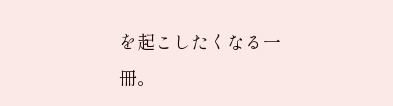を起こしたくなる一冊。